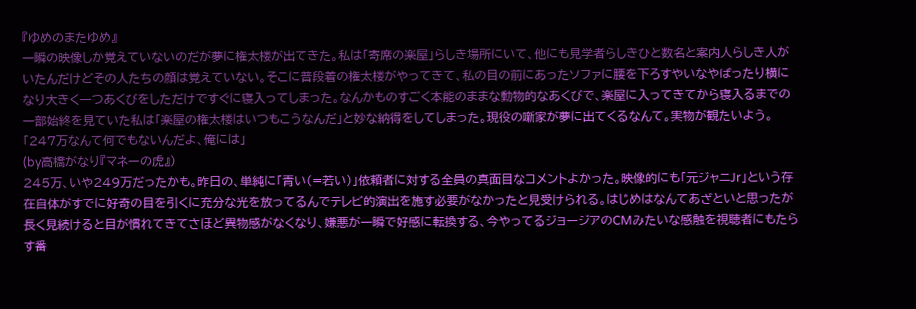『ゆめのまたゆめ』
一瞬の映像しか覚えていないのだが夢に権太楼が出てきた。私は「寄席の楽屋」らしき場所にいて、他にも見学者らしきひと数名と案内人らしき人がいたんだけどその人たちの顔は覚えていない。そこに普段着の権太楼がやってきて、私の目の前にあったソファに腰を下ろすやいなやばったり横になり大きく一つあくびをしただけですぐに寝入ってしまった。なんかものすごく本能のままな動物的なあくびで、楽屋に入ってきてから寝入るまでの一部始終を見ていた私は「楽屋の権太楼はいつもこうなんだ」と妙な納得をしてしまった。現役の噺家が夢に出てくるなんて。実物が観たいよう。
「247万なんて何でもないんだよ、俺には」
(by高橋がなり『マネーの虎』)
245万、いや249万だったかも。昨日の、単純に「青い(=若い)」依頼者に対する全員の真面目なコメントよかった。映像的にも「元ジャニJr」という存在自体がすでに好奇の目を引くに充分な光を放ってるんでテレビ的演出を施す必要がなかったと見受けられる。はじめはなんてあざといと思ったが長く見続けると目が慣れてきてさほど異物感がなくなり、嫌悪が一瞬で好感に転換する、今やってるジョージアのCMみたいな感触を視聴者にもたらす番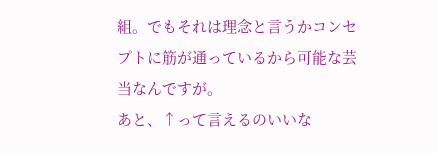組。でもそれは理念と言うかコンセプトに筋が通っているから可能な芸当なんですが。
あと、↑って言えるのいいな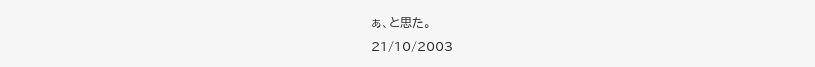ぁ、と思た。
21/10/2003